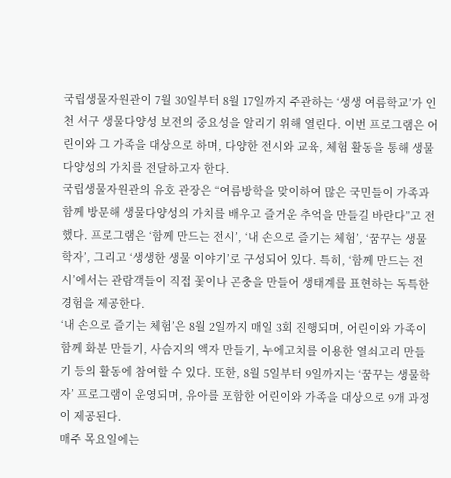국립생물자원관이 7월 30일부터 8월 17일까지 주관하는 ‘생생 여름학교’가 인천 서구 생물다양성 보전의 중요성을 알리기 위해 열린다. 이번 프로그램은 어린이와 그 가족을 대상으로 하며, 다양한 전시와 교육, 체험 활동을 통해 생물다양성의 가치를 전달하고자 한다.
국립생물자원관의 유호 관장은 “여름방학을 맞이하여 많은 국민들이 가족과 함께 방문해 생물다양성의 가치를 배우고 즐거운 추억을 만들길 바란다”고 전했다. 프로그램은 ‘함께 만드는 전시’, ‘내 손으로 즐기는 체험’, ‘꿈꾸는 생물학자’, 그리고 ‘생생한 생물 이야기’로 구성되어 있다. 특히, ‘함께 만드는 전시’에서는 관람객들이 직접 꽃이나 곤충을 만들어 생태계를 표현하는 독특한 경험을 제공한다.
‘내 손으로 즐기는 체험’은 8월 2일까지 매일 3회 진행되며, 어린이와 가족이 함께 화분 만들기, 사슴지의 액자 만들기, 누에고치를 이용한 열쇠고리 만들기 등의 활동에 참여할 수 있다. 또한, 8월 5일부터 9일까지는 ‘꿈꾸는 생물학자’ 프로그램이 운영되며, 유아를 포함한 어린이와 가족을 대상으로 9개 과정이 제공된다.
매주 목요일에는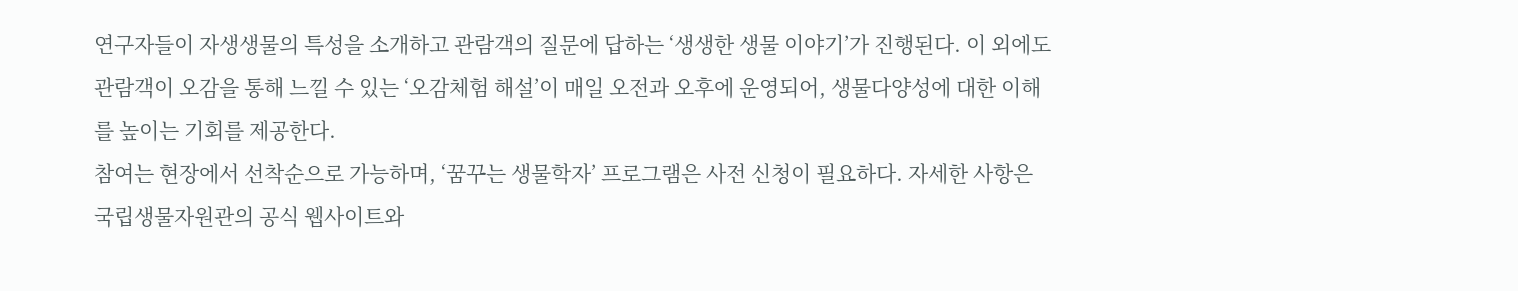연구자들이 자생생물의 특성을 소개하고 관람객의 질문에 답하는 ‘생생한 생물 이야기’가 진행된다. 이 외에도 관람객이 오감을 통해 느낄 수 있는 ‘오감체험 해설’이 매일 오전과 오후에 운영되어, 생물다양성에 대한 이해를 높이는 기회를 제공한다.
참여는 현장에서 선착순으로 가능하며, ‘꿈꾸는 생물학자’ 프로그램은 사전 신청이 필요하다. 자세한 사항은 국립생물자원관의 공식 웹사이트와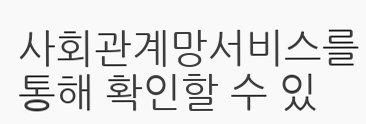사회관계망서비스를 통해 확인할 수 있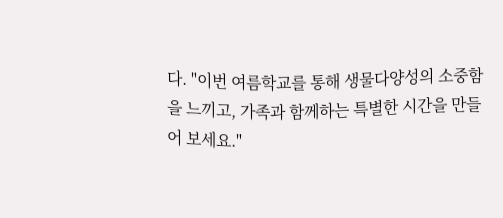다. "이번 여름학교를 통해 생물다양성의 소중함을 느끼고, 가족과 함께하는 특별한 시간을 만들어 보세요."